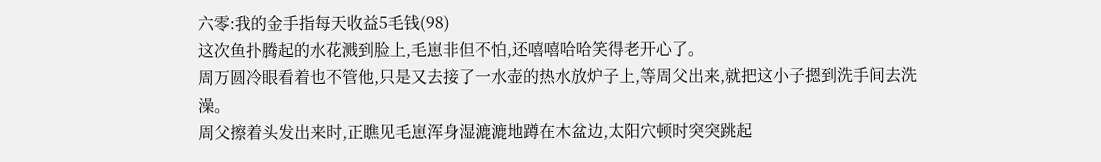六零:我的金手指每天收益5毛钱(98)
这次鱼扑腾起的水花溅到脸上,毛崽非但不怕,还嘻嘻哈哈笑得老开心了。
周万圆冷眼看着也不管他,只是又去接了一水壶的热水放炉子上,等周父出来,就把这小子摁到洗手间去洗澡。
周父擦着头发出来时,正瞧见毛崽浑身湿漉漉地蹲在木盆边,太阳穴顿时突突跳起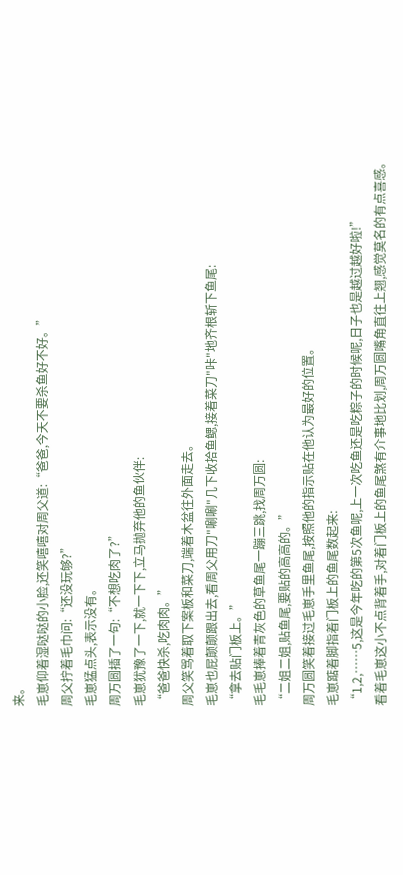来。
毛崽仰着湿哒哒的小脸,还笑嘻嘻对周父道:“爸爸,今天不要杀鱼好不好。”
周父拧着毛巾问:“还没玩够?”
毛崽猛点头,表示没有。
周万圆插了一句:“不想吃肉了?”
毛崽犹豫了一下,就一下下,立马抛弃他的鱼伙伴:
“爸爸快杀,吃肉肉。”
周父笑骂着取下案板和菜刀,端着木盆往外面走去。
毛崽也屁颠颠跟出去,看周父用刀"唰唰"几下收拾鱼鳃,接着菜刀"咔"地齐根斩下鱼尾:
“拿去贴门板上。”
毛毛崽捧着青灰色的草鱼尾一蹦三跳,找周万圆:
“二姐二姐,贴鱼尾,要贴的高高的。”
周万圆笑着接过毛崽手里鱼尾,按照他的指示贴在他认为最好的位置。
毛崽踮着脚指着门板上的鱼尾数起来:
“1,2,……5,这是今年吃的第5次鱼呢,上一次吃鱼还是吃粽子的时候呢,日子也是越过越好啦!”
看着毛崽这小不点背着手,对着门板上的鱼尾煞有介事地比划,周万圆嘴角直往上翘,感觉莫名的有点喜感。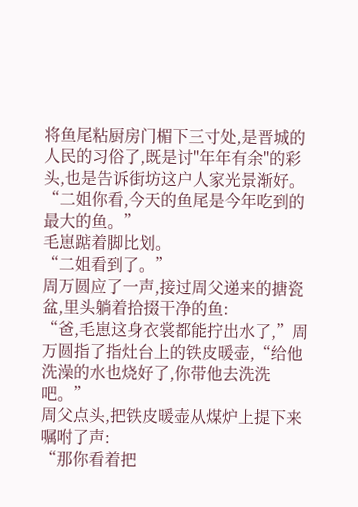将鱼尾粘厨房门楣下三寸处,是晋城的人民的习俗了,既是讨"年年有余"的彩头,也是告诉街坊这户人家光景渐好。
“二姐你看,今天的鱼尾是今年吃到的最大的鱼。”
毛崽踮着脚比划。
“二姐看到了。”
周万圆应了一声,接过周父递来的搪瓷盆,里头躺着拾掇干净的鱼:
“爸,毛崽这身衣裳都能拧出水了,”周万圆指了指灶台上的铁皮暖壶,“给他洗澡的水也烧好了,你带他去洗洗吧。”
周父点头,把铁皮暖壶从煤炉上提下来嘱咐了声:
“那你看着把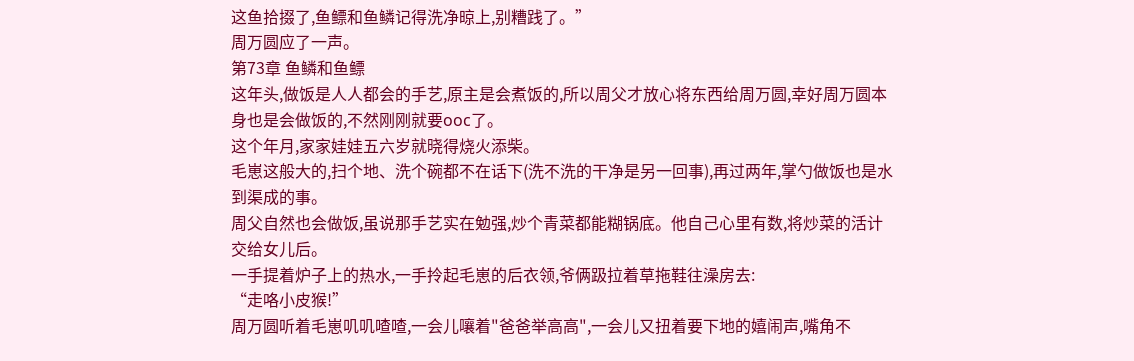这鱼拾掇了,鱼鳔和鱼鳞记得洗净晾上,别糟践了。”
周万圆应了一声。
第73章 鱼鳞和鱼鳔
这年头,做饭是人人都会的手艺,原主是会煮饭的,所以周父才放心将东西给周万圆,幸好周万圆本身也是会做饭的,不然刚刚就要ooc了。
这个年月,家家娃娃五六岁就晓得烧火添柴。
毛崽这般大的,扫个地、洗个碗都不在话下(洗不洗的干净是另一回事),再过两年,掌勺做饭也是水到渠成的事。
周父自然也会做饭,虽说那手艺实在勉强,炒个青菜都能糊锅底。他自己心里有数,将炒菜的活计交给女儿后。
一手提着炉子上的热水,一手拎起毛崽的后衣领,爷俩趿拉着草拖鞋往澡房去:
“走咯小皮猴!”
周万圆听着毛崽叽叽喳喳,一会儿嚷着"爸爸举高高",一会儿又扭着要下地的嬉闹声,嘴角不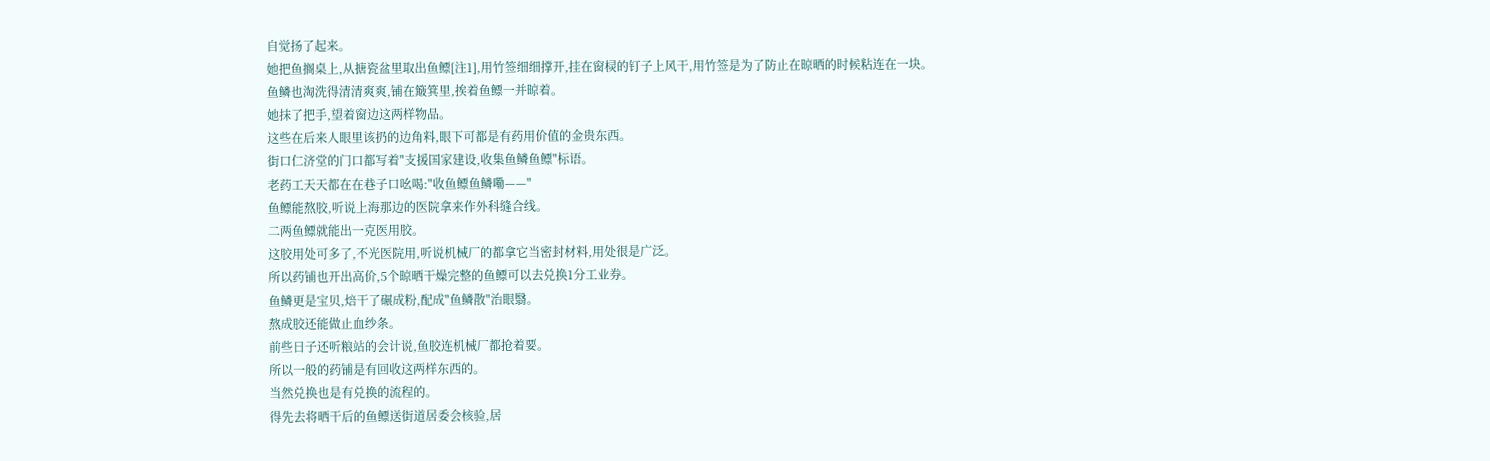自觉扬了起来。
她把鱼搁桌上,从搪瓷盆里取出鱼鳔[注1],用竹签细细撑开,挂在窗棂的钉子上风干,用竹签是为了防止在晾晒的时候粘连在一块。
鱼鳞也淘洗得清清爽爽,铺在簸箕里,挨着鱼鳔一并晾着。
她抹了把手,望着窗边这两样物品。
这些在后来人眼里该扔的边角料,眼下可都是有药用价值的金贵东西。
街口仁济堂的门口都写着"支援国家建设,收集鱼鳞鱼鳔"标语。
老药工天天都在在巷子口吆喝:"收鱼鳔鱼鳞嘞——"
鱼鳔能熬胶,听说上海那边的医院拿来作外科缝合线。
二两鱼鳔就能出一克医用胶。
这胶用处可多了,不光医院用,听说机械厂的都拿它当密封材料,用处很是广泛。
所以药铺也开出高价,5个晾晒干燥完整的鱼鳔可以去兑换1分工业券。
鱼鳞更是宝贝,焙干了碾成粉,配成"鱼鳞散"治眼翳。
熬成胶还能做止血纱条。
前些日子还听粮站的会计说,鱼胶连机械厂都抢着要。
所以一般的药铺是有回收这两样东西的。
当然兑换也是有兑换的流程的。
得先去将晒干后的鱼鳔送街道居委会核验,居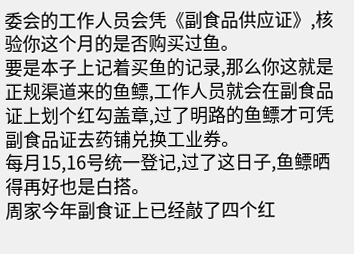委会的工作人员会凭《副食品供应证》,核验你这个月的是否购买过鱼。
要是本子上记着买鱼的记录,那么你这就是正规渠道来的鱼鳔,工作人员就会在副食品证上划个红勾盖章,过了明路的鱼鳔才可凭副食品证去药铺兑换工业券。
每月15,16号统一登记,过了这日子,鱼鳔晒得再好也是白搭。
周家今年副食证上已经敲了四个红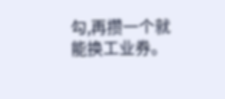勾,再攒一个就能换工业券。